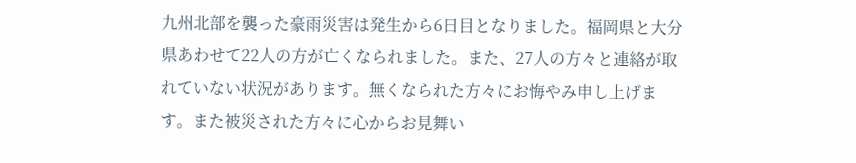九州北部を襲った豪雨災害は発生から6日目となりました。福岡県と大分県あわせて22人の方が亡くなられました。また、27人の方々と連絡が取れていない状況があります。無くなられた方々にお悔やみ申し上げます。また被災された方々に心からお見舞い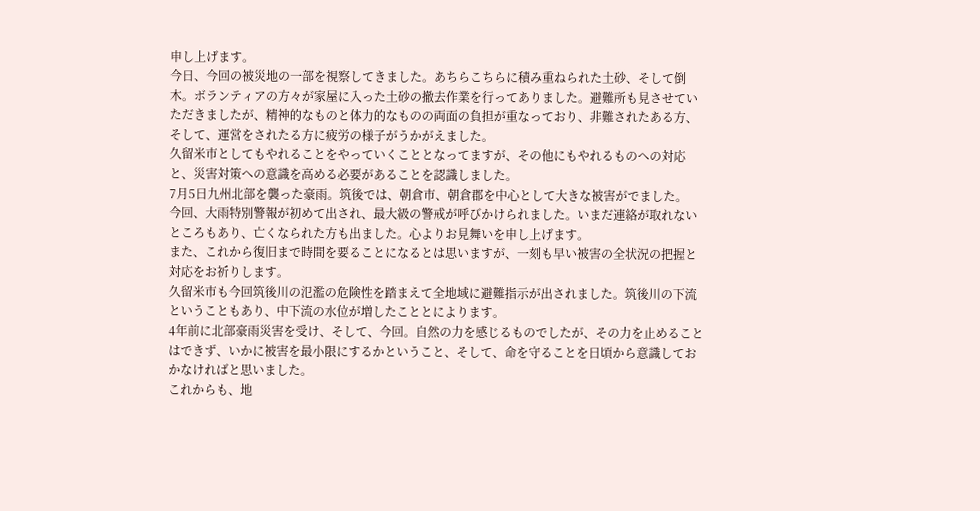申し上げます。
今日、今回の被災地の一部を視察してきました。あちらこちらに積み重ねられた土砂、そして倒木。ボランティアの方々が家屋に入った土砂の撤去作業を行ってありました。避難所も見させていただきましたが、精神的なものと体力的なものの両面の負担が重なっており、非難されたある方、そして、運営をされたる方に疲労の様子がうかがえました。
久留米市としてもやれることをやっていくこととなってますが、その他にもやれるものへの対応と、災害対策への意識を高める必要があることを認識しました。
7月5日九州北部を襲った豪雨。筑後では、朝倉市、朝倉郡を中心として大きな被害がでました。
今回、大雨特別警報が初めて出され、最大級の警戒が呼びかけられました。いまだ連絡が取れないところもあり、亡くなられた方も出ました。心よりお見舞いを申し上げます。
また、これから復旧まで時間を要ることになるとは思いますが、一刻も早い被害の全状況の把握と対応をお祈りします。
久留米市も今回筑後川の氾濫の危険性を踏まえて全地域に避難指示が出されました。筑後川の下流ということもあり、中下流の水位が増したこととによります。
4年前に北部豪雨災害を受け、そして、今回。自然の力を感じるものでしたが、その力を止めることはできず、いかに被害を最小限にするかということ、そして、命を守ることを日頃から意識しておかなければと思いました。
これからも、地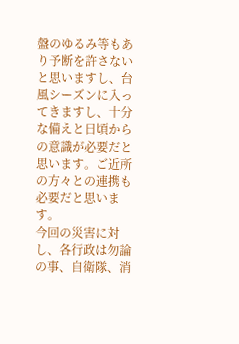盤のゆるみ等もあり予断を許さないと思いますし、台風シーズンに入ってきますし、十分な備えと日頃からの意識が必要だと思います。ご近所の方々との連携も必要だと思います。
今回の災害に対し、各行政は勿論の事、自衛隊、消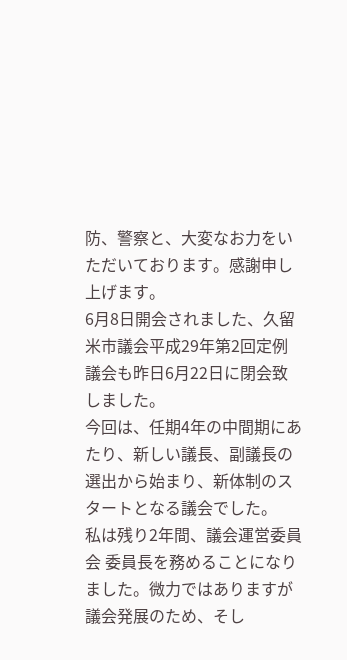防、警察と、大変なお力をいただいております。感謝申し上げます。
6月8日開会されました、久留米市議会平成29年第2回定例議会も昨日6月22日に閉会致しました。
今回は、任期4年の中間期にあたり、新しい議長、副議長の選出から始まり、新体制のスタートとなる議会でした。
私は残り2年間、議会運営委員会 委員長を務めることになりました。微力ではありますが議会発展のため、そし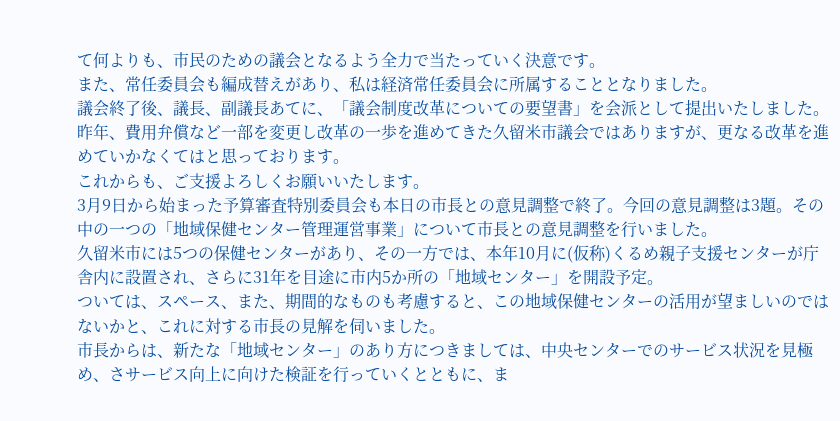て何よりも、市民のための議会となるよう全力で当たっていく決意です。
また、常任委員会も編成替えがあり、私は経済常任委員会に所属することとなりました。
議会終了後、議長、副議長あてに、「議会制度改革についての要望書」を会派として提出いたしました。
昨年、費用弁償など一部を変更し改革の一歩を進めてきた久留米市議会ではありますが、更なる改革を進めていかなくてはと思っております。
これからも、ご支援よろしくお願いいたします。
3月9日から始まった予算審査特別委員会も本日の市長との意見調整で終了。今回の意見調整は3題。その中の一つの「地域保健センター管理運営事業」について市長との意見調整を行いました。
久留米市には5つの保健センターがあり、その一方では、本年10月に(仮称)くるめ親子支援センターが庁舎内に設置され、さらに31年を目途に市内5か所の「地域センター」を開設予定。
ついては、スペース、また、期間的なものも考慮すると、この地域保健センターの活用が望ましいのではないかと、これに対する市長の見解を伺いました。
市長からは、新たな「地域センター」のあり方につきましては、中央センターでのサービス状況を見極め、さサービス向上に向けた検証を行っていくとともに、ま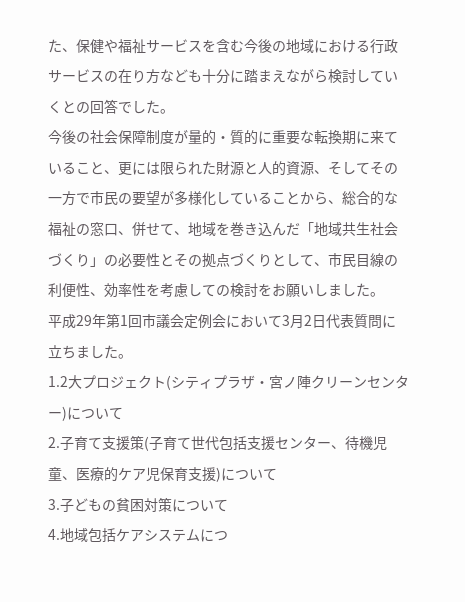た、保健や福祉サービスを含む今後の地域における行政サービスの在り方なども十分に踏まえながら検討していくとの回答でした。
今後の社会保障制度が量的・質的に重要な転換期に来ていること、更には限られた財源と人的資源、そしてその一方で市民の要望が多様化していることから、総合的な福祉の窓口、併せて、地域を巻き込んだ「地域共生社会づくり」の必要性とその拠点づくりとして、市民目線の利便性、効率性を考慮しての検討をお願いしました。
平成29年第1回市議会定例会において3月2日代表質問に立ちました。
1.2大プロジェクト(シティプラザ・宮ノ陣クリーンセンター)について
2.子育て支援策(子育て世代包括支援センター、待機児童、医療的ケア児保育支援)について
3.子どもの貧困対策について
4.地域包括ケアシステムにつ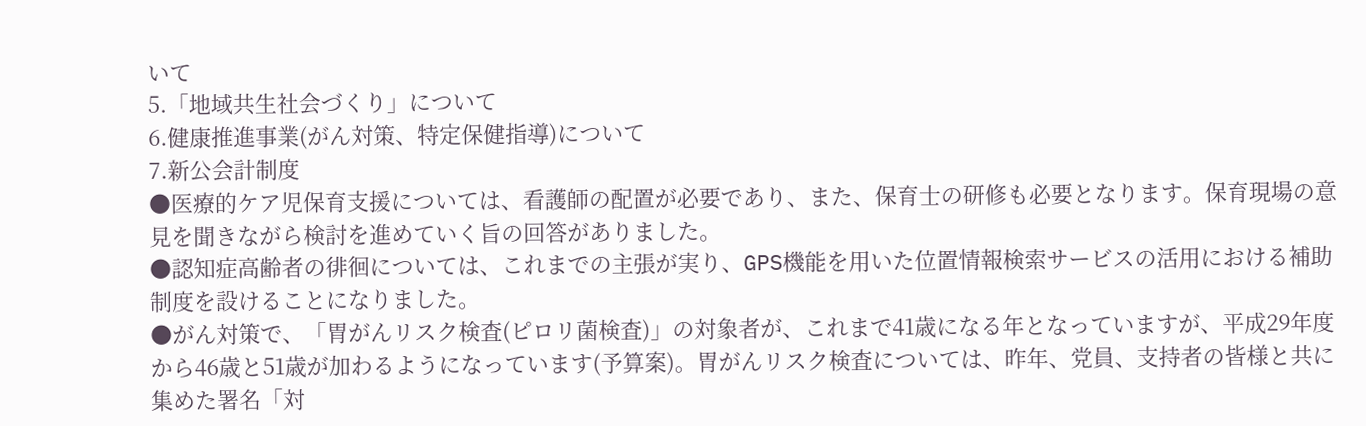いて
5.「地域共生社会づくり」について
6.健康推進事業(がん対策、特定保健指導)について
7.新公会計制度
●医療的ケア児保育支援については、看護師の配置が必要であり、また、保育士の研修も必要となります。保育現場の意見を聞きながら検討を進めていく旨の回答がありました。
●認知症高齢者の徘徊については、これまでの主張が実り、GPS機能を用いた位置情報検索サービスの活用における補助制度を設けることになりました。
●がん対策で、「胃がんリスク検査(ピロリ菌検査)」の対象者が、これまで41歳になる年となっていますが、平成29年度から46歳と51歳が加わるようになっています(予算案)。胃がんリスク検査については、昨年、党員、支持者の皆様と共に集めた署名「対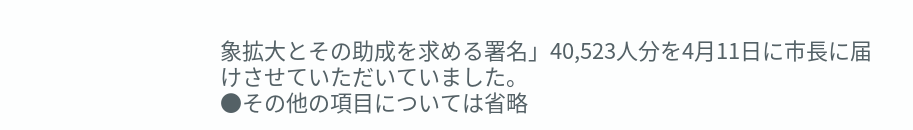象拡大とその助成を求める署名」40,523人分を4月11日に市長に届けさせていただいていました。
●その他の項目については省略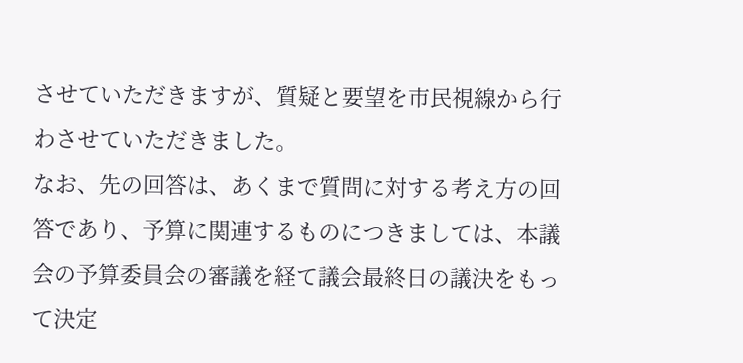させていただきますが、質疑と要望を市民視線から行わさせていただきました。
なお、先の回答は、あくまで質問に対する考え方の回答であり、予算に関連するものにつきましては、本議会の予算委員会の審議を経て議会最終日の議決をもって決定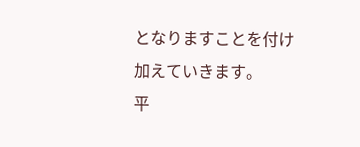となりますことを付け加えていきます。
平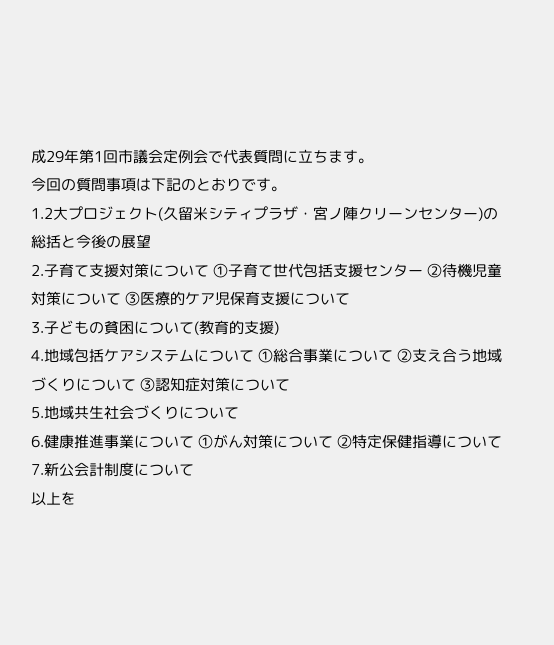成29年第1回市議会定例会で代表質問に立ちます。
今回の質問事項は下記のとおりです。
1.2大プロジェクト(久留米シティプラザ・宮ノ陣クリーンセンター)の総括と今後の展望
2.子育て支援対策について ①子育て世代包括支援センター ②待機児童対策について ③医療的ケア児保育支援について
3.子どもの貧困について(教育的支援)
4.地域包括ケアシステムについて ①総合事業について ②支え合う地域づくりについて ③認知症対策について
5.地域共生社会づくりについて
6.健康推進事業について ①がん対策について ②特定保健指導について
7.新公会計制度について
以上を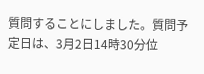質問することにしました。質問予定日は、3月2日14時30分位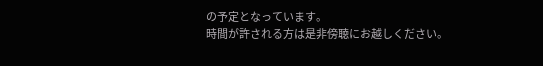の予定となっています。
時間が許される方は是非傍聴にお越しください。